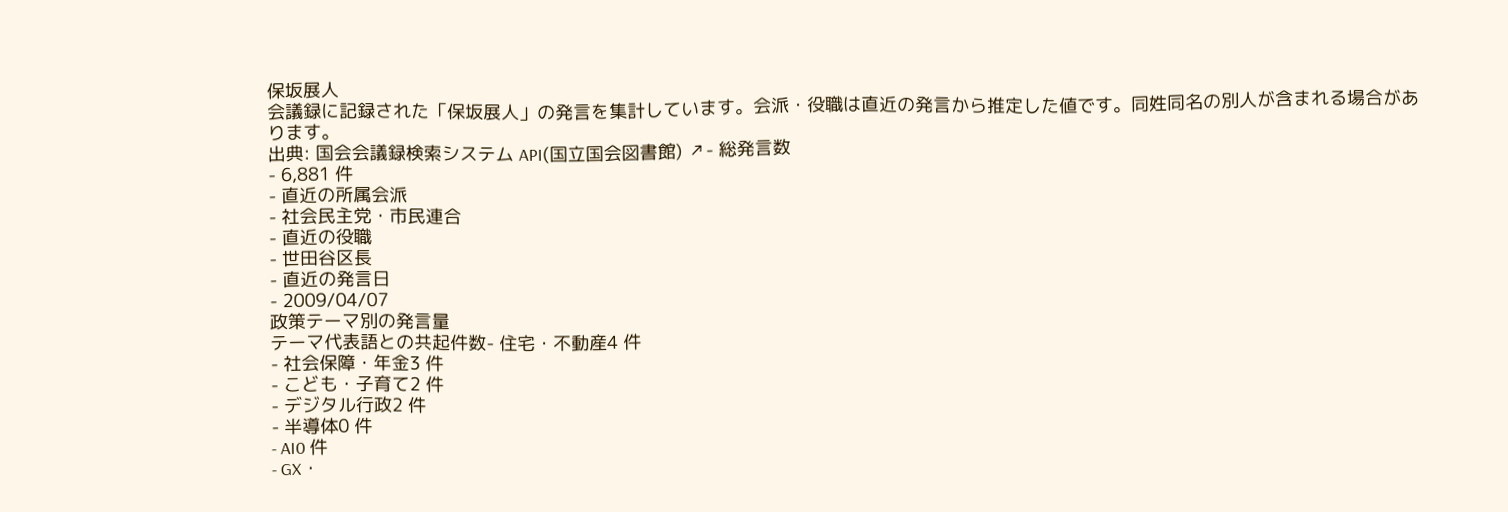保坂展人
会議録に記録された「保坂展人」の発言を集計しています。会派・役職は直近の発言から推定した値です。同姓同名の別人が含まれる場合があります。
出典: 国会会議録検索システム API(国立国会図書館) ↗- 総発言数
- 6,881 件
- 直近の所属会派
- 社会民主党・市民連合
- 直近の役職
- 世田谷区長
- 直近の発言日
- 2009/04/07
政策テーマ別の発言量
テーマ代表語との共起件数- 住宅・不動産4 件
- 社会保障・年金3 件
- こども・子育て2 件
- デジタル行政2 件
- 半導体0 件
- AI0 件
- GX・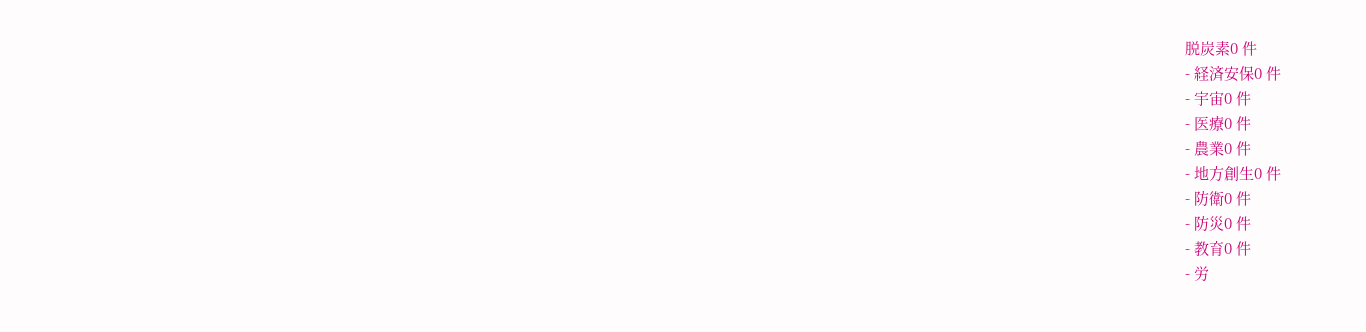脱炭素0 件
- 経済安保0 件
- 宇宙0 件
- 医療0 件
- 農業0 件
- 地方創生0 件
- 防衛0 件
- 防災0 件
- 教育0 件
- 労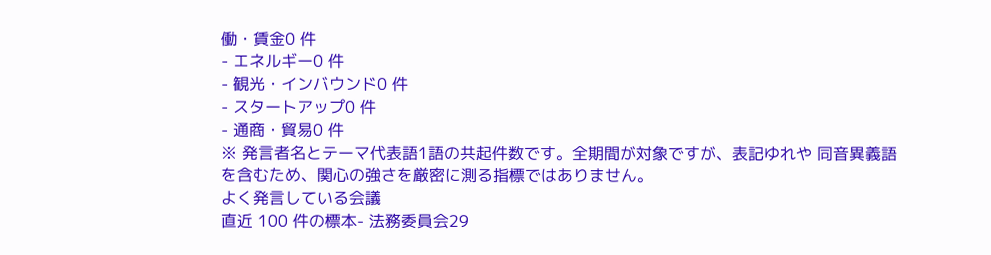働・賃金0 件
- エネルギー0 件
- 観光・インバウンド0 件
- スタートアップ0 件
- 通商・貿易0 件
※ 発言者名とテーマ代表語1語の共起件数です。全期間が対象ですが、表記ゆれや 同音異義語を含むため、関心の強さを厳密に測る指標ではありません。
よく発言している会議
直近 100 件の標本- 法務委員会29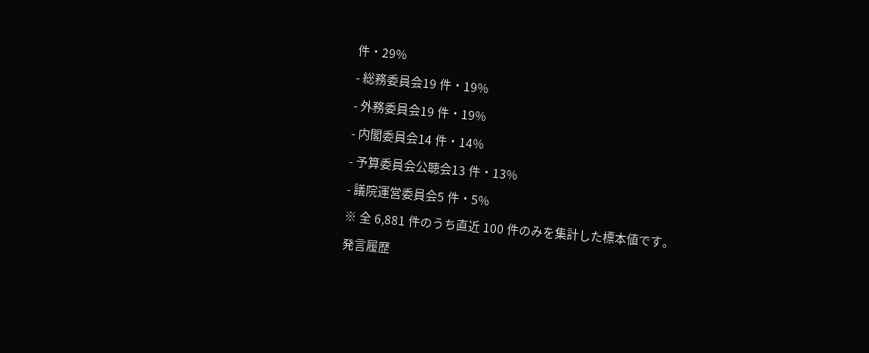件・29%
- 総務委員会19 件・19%
- 外務委員会19 件・19%
- 内閣委員会14 件・14%
- 予算委員会公聴会13 件・13%
- 議院運営委員会5 件・5%
※ 全 6,881 件のうち直近 100 件のみを集計した標本値です。
発言履歴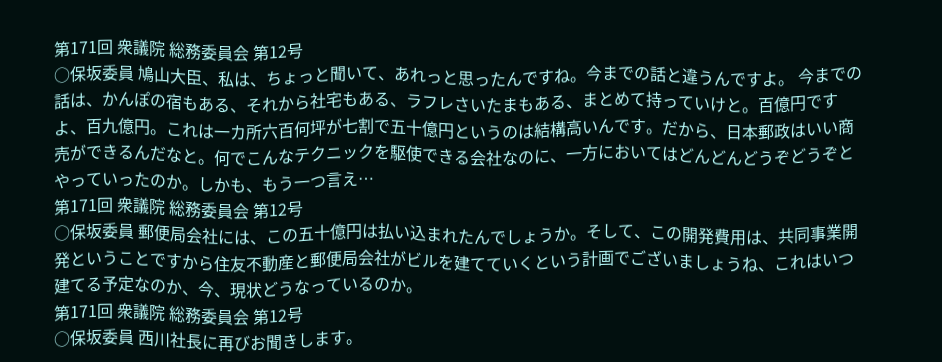第171回 衆議院 総務委員会 第12号
○保坂委員 鳩山大臣、私は、ちょっと聞いて、あれっと思ったんですね。今までの話と違うんですよ。 今までの話は、かんぽの宿もある、それから社宅もある、ラフレさいたまもある、まとめて持っていけと。百億円ですよ、百九億円。これは一カ所六百何坪が七割で五十億円というのは結構高いんです。だから、日本郵政はいい商売ができるんだなと。何でこんなテクニックを駆使できる会社なのに、一方においてはどんどんどうぞどうぞとやっていったのか。しかも、もう一つ言え…
第171回 衆議院 総務委員会 第12号
○保坂委員 郵便局会社には、この五十億円は払い込まれたんでしょうか。そして、この開発費用は、共同事業開発ということですから住友不動産と郵便局会社がビルを建てていくという計画でございましょうね、これはいつ建てる予定なのか、今、現状どうなっているのか。
第171回 衆議院 総務委員会 第12号
○保坂委員 西川社長に再びお聞きします。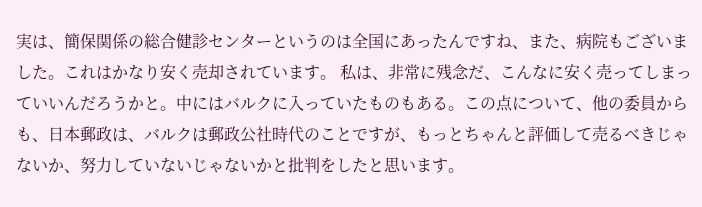実は、簡保関係の総合健診センターというのは全国にあったんですね、また、病院もございました。これはかなり安く売却されています。 私は、非常に残念だ、こんなに安く売ってしまっていいんだろうかと。中にはバルクに入っていたものもある。この点について、他の委員からも、日本郵政は、バルクは郵政公社時代のことですが、もっとちゃんと評価して売るべきじゃないか、努力していないじゃないかと批判をしたと思います。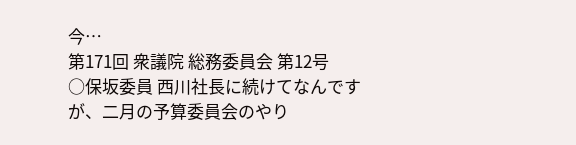今…
第171回 衆議院 総務委員会 第12号
○保坂委員 西川社長に続けてなんですが、二月の予算委員会のやり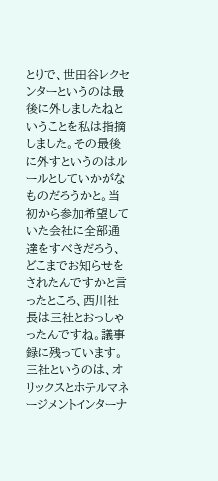とりで、世田谷レクセンターというのは最後に外しましたねということを私は指摘しました。その最後に外すというのはルールとしていかがなものだろうかと。当初から参加希望していた会社に全部通達をすべきだろう、どこまでお知らせをされたんですかと言ったところ、西川社長は三社とおっしゃったんですね。議事録に残っています。三社というのは、オリックスとホテルマネージメントインターナ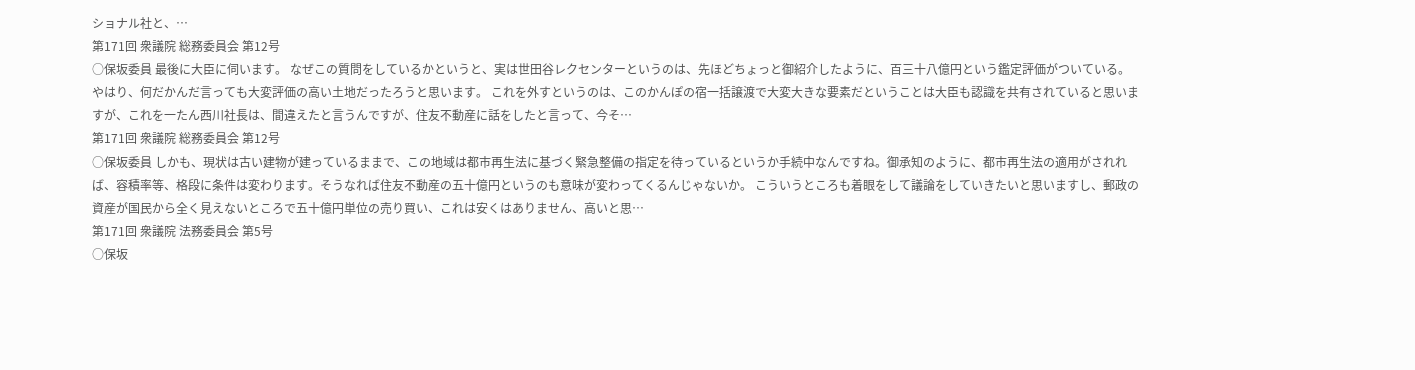ショナル社と、…
第171回 衆議院 総務委員会 第12号
○保坂委員 最後に大臣に伺います。 なぜこの質問をしているかというと、実は世田谷レクセンターというのは、先ほどちょっと御紹介したように、百三十八億円という鑑定評価がついている。やはり、何だかんだ言っても大変評価の高い土地だったろうと思います。 これを外すというのは、このかんぽの宿一括譲渡で大変大きな要素だということは大臣も認識を共有されていると思いますが、これを一たん西川社長は、間違えたと言うんですが、住友不動産に話をしたと言って、今そ…
第171回 衆議院 総務委員会 第12号
○保坂委員 しかも、現状は古い建物が建っているままで、この地域は都市再生法に基づく緊急整備の指定を待っているというか手続中なんですね。御承知のように、都市再生法の適用がされれば、容積率等、格段に条件は変わります。そうなれば住友不動産の五十億円というのも意味が変わってくるんじゃないか。 こういうところも着眼をして議論をしていきたいと思いますし、郵政の資産が国民から全く見えないところで五十億円単位の売り買い、これは安くはありません、高いと思…
第171回 衆議院 法務委員会 第5号
○保坂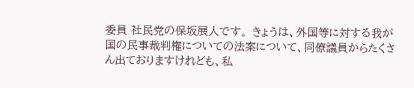委員 社民党の保坂展人です。 きょうは、外国等に対する我が国の民事裁判権についての法案について、同僚議員からたくさん出ておりますけれども、私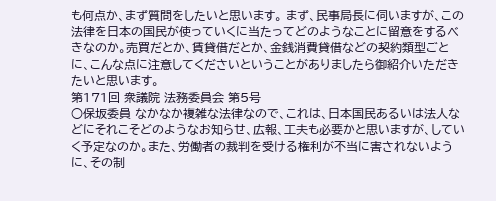も何点か、まず質問をしたいと思います。 まず、民事局長に伺いますが、この法律を日本の国民が使っていくに当たってどのようなことに留意をするべきなのか。売買だとか、賃貸借だとか、金銭消費貸借などの契約類型ごとに、こんな点に注意してくださいということがありましたら御紹介いただきたいと思います。
第171回 衆議院 法務委員会 第5号
○保坂委員 なかなか複雑な法律なので、これは、日本国民あるいは法人などにそれこそどのようなお知らせ、広報、工夫も必要かと思いますが、していく予定なのか。また、労働者の裁判を受ける権利が不当に害されないように、その制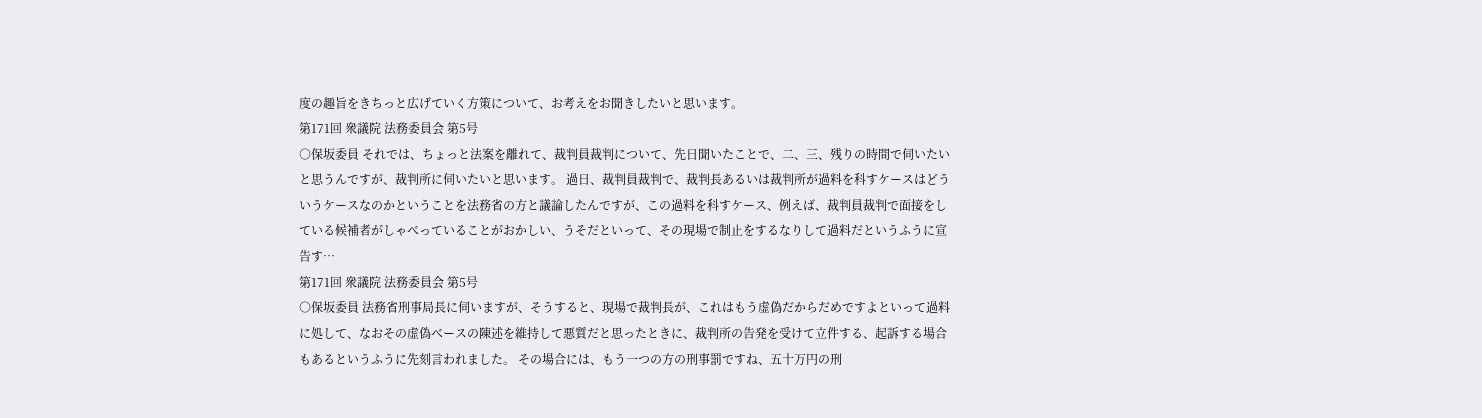度の趣旨をきちっと広げていく方策について、お考えをお聞きしたいと思います。
第171回 衆議院 法務委員会 第5号
○保坂委員 それでは、ちょっと法案を離れて、裁判員裁判について、先日聞いたことで、二、三、残りの時間で伺いたいと思うんですが、裁判所に伺いたいと思います。 過日、裁判員裁判で、裁判長あるいは裁判所が過料を科すケースはどういうケースなのかということを法務省の方と議論したんですが、この過料を科すケース、例えば、裁判員裁判で面接をしている候補者がしゃべっていることがおかしい、うそだといって、その現場で制止をするなりして過料だというふうに宣告す…
第171回 衆議院 法務委員会 第5号
○保坂委員 法務省刑事局長に伺いますが、そうすると、現場で裁判長が、これはもう虚偽だからだめですよといって過料に処して、なおその虚偽ベースの陳述を維持して悪質だと思ったときに、裁判所の告発を受けて立件する、起訴する場合もあるというふうに先刻言われました。 その場合には、もう一つの方の刑事罰ですね、五十万円の刑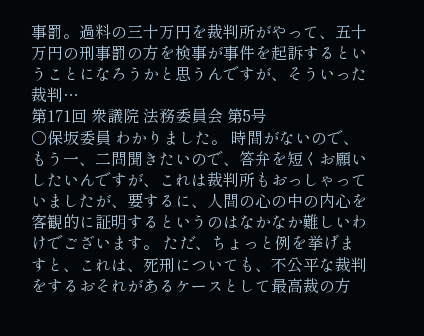事罰。過料の三十万円を裁判所がやって、五十万円の刑事罰の方を検事が事件を起訴するということになろうかと思うんですが、そういった裁判…
第171回 衆議院 法務委員会 第5号
○保坂委員 わかりました。 時間がないので、もう一、二問聞きたいので、答弁を短くお願いしたいんですが、これは裁判所もおっしゃっていましたが、要するに、人間の心の中の内心を客観的に証明するというのはなかなか難しいわけでございます。 ただ、ちょっと例を挙げますと、これは、死刑についても、不公平な裁判をするおそれがあるケースとして最高裁の方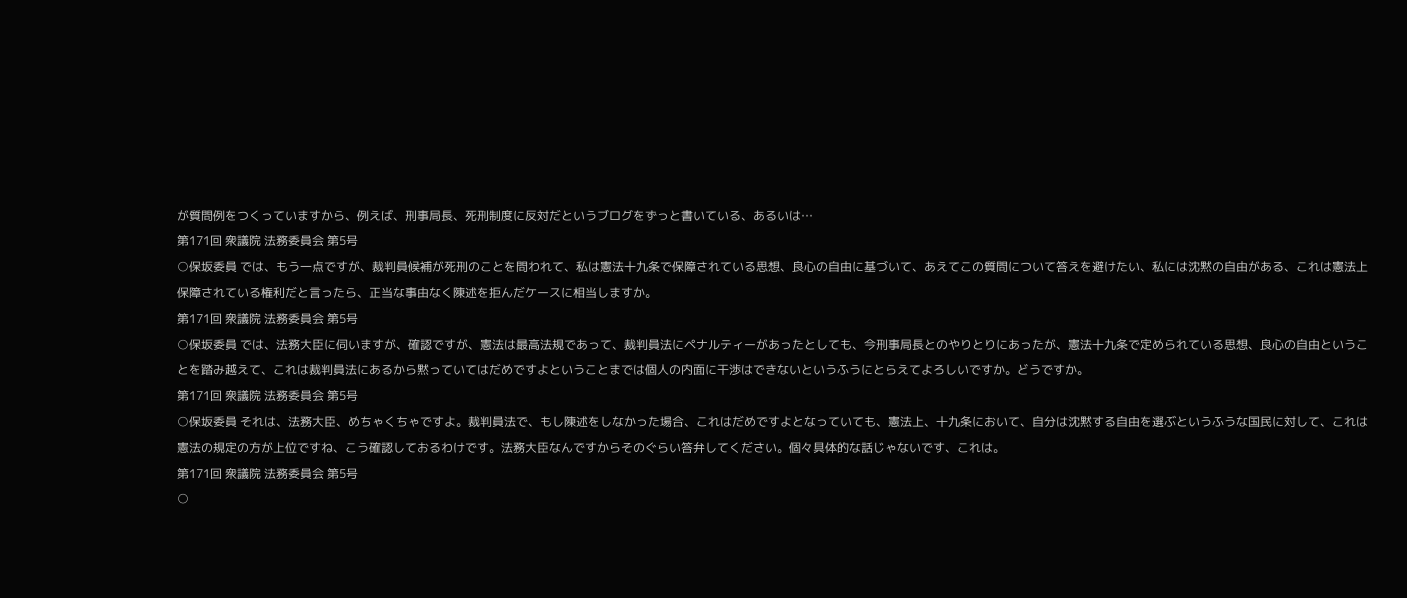が質問例をつくっていますから、例えば、刑事局長、死刑制度に反対だというブログをずっと書いている、あるいは…
第171回 衆議院 法務委員会 第5号
○保坂委員 では、もう一点ですが、裁判員候補が死刑のことを問われて、私は憲法十九条で保障されている思想、良心の自由に基づいて、あえてこの質問について答えを避けたい、私には沈黙の自由がある、これは憲法上保障されている権利だと言ったら、正当な事由なく陳述を拒んだケースに相当しますか。
第171回 衆議院 法務委員会 第5号
○保坂委員 では、法務大臣に伺いますが、確認ですが、憲法は最高法規であって、裁判員法にペナルティーがあったとしても、今刑事局長とのやりとりにあったが、憲法十九条で定められている思想、良心の自由ということを踏み越えて、これは裁判員法にあるから黙っていてはだめですよということまでは個人の内面に干渉はできないというふうにとらえてよろしいですか。どうですか。
第171回 衆議院 法務委員会 第5号
○保坂委員 それは、法務大臣、めちゃくちゃですよ。裁判員法で、もし陳述をしなかった場合、これはだめですよとなっていても、憲法上、十九条において、自分は沈黙する自由を選ぶというふうな国民に対して、これは憲法の規定の方が上位ですね、こう確認しておるわけです。法務大臣なんですからそのぐらい答弁してください。個々具体的な話じゃないです、これは。
第171回 衆議院 法務委員会 第5号
○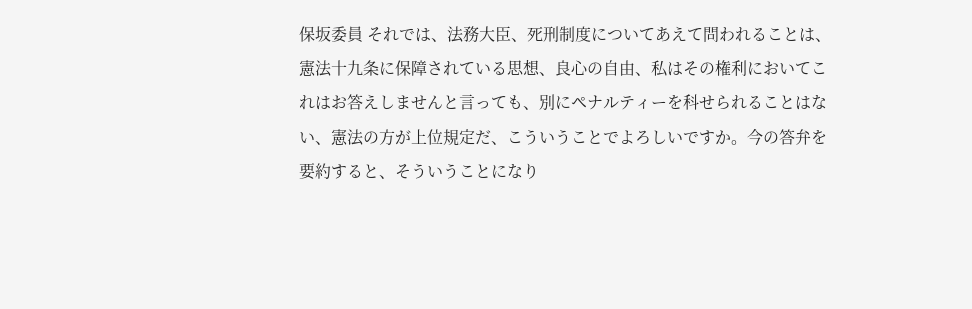保坂委員 それでは、法務大臣、死刑制度についてあえて問われることは、憲法十九条に保障されている思想、良心の自由、私はその権利においてこれはお答えしませんと言っても、別にペナルティーを科せられることはない、憲法の方が上位規定だ、こういうことでよろしいですか。今の答弁を要約すると、そういうことになり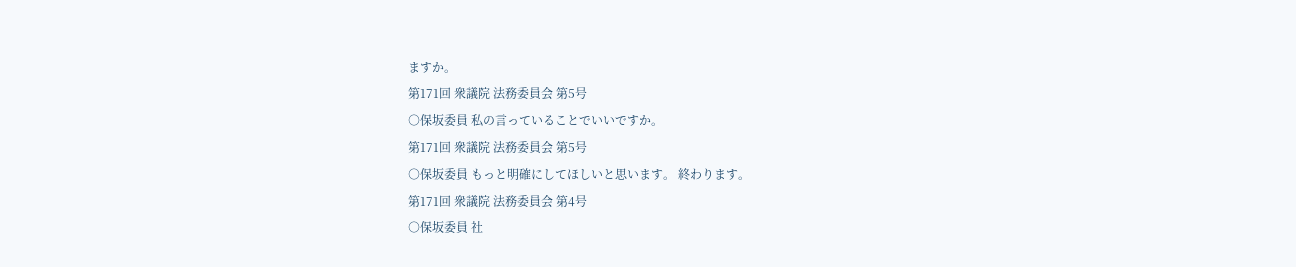ますか。
第171回 衆議院 法務委員会 第5号
○保坂委員 私の言っていることでいいですか。
第171回 衆議院 法務委員会 第5号
○保坂委員 もっと明確にしてほしいと思います。 終わります。
第171回 衆議院 法務委員会 第4号
○保坂委員 社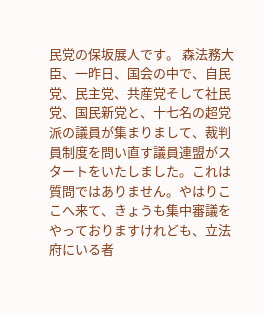民党の保坂展人です。 森法務大臣、一昨日、国会の中で、自民党、民主党、共産党そして社民党、国民新党と、十七名の超党派の議員が集まりまして、裁判員制度を問い直す議員連盟がスタートをいたしました。これは質問ではありません。やはりここへ来て、きょうも集中審議をやっておりますけれども、立法府にいる者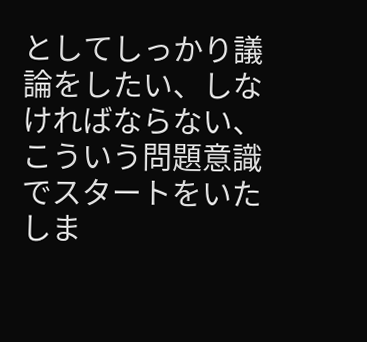としてしっかり議論をしたい、しなければならない、こういう問題意識でスタートをいたしま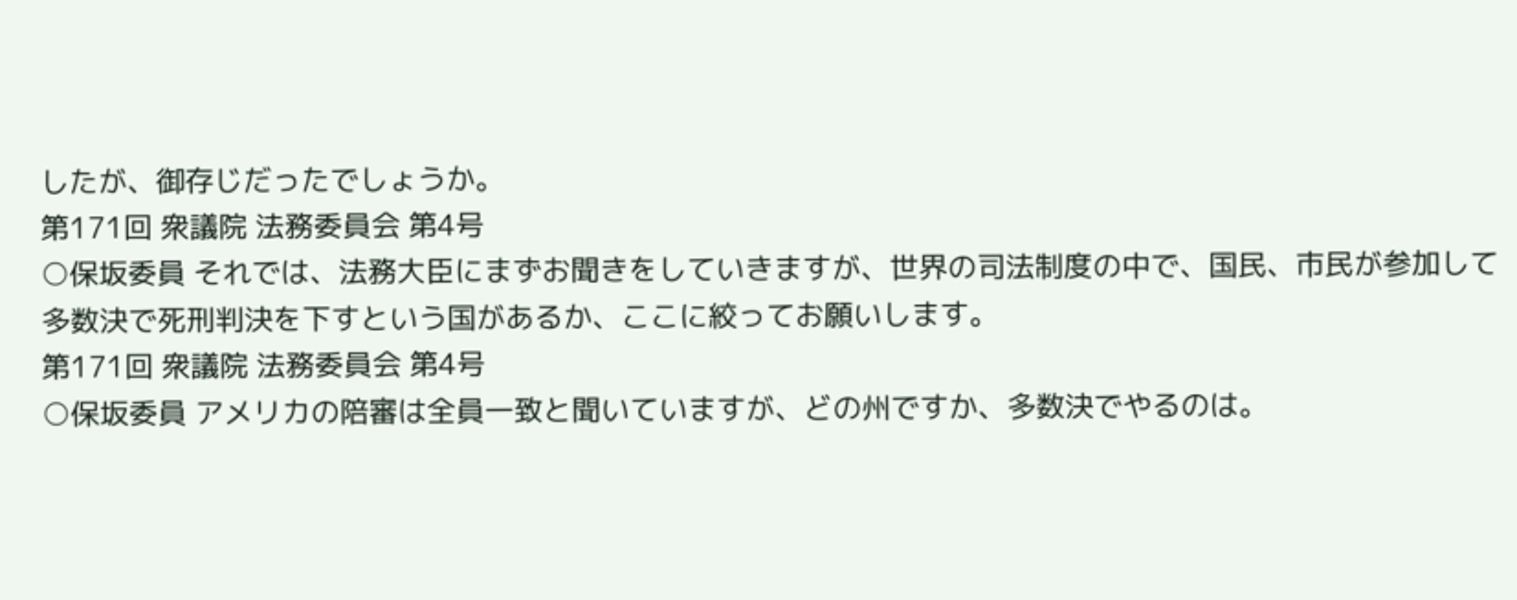したが、御存じだったでしょうか。
第171回 衆議院 法務委員会 第4号
○保坂委員 それでは、法務大臣にまずお聞きをしていきますが、世界の司法制度の中で、国民、市民が参加して多数決で死刑判決を下すという国があるか、ここに絞ってお願いします。
第171回 衆議院 法務委員会 第4号
○保坂委員 アメリカの陪審は全員一致と聞いていますが、どの州ですか、多数決でやるのは。